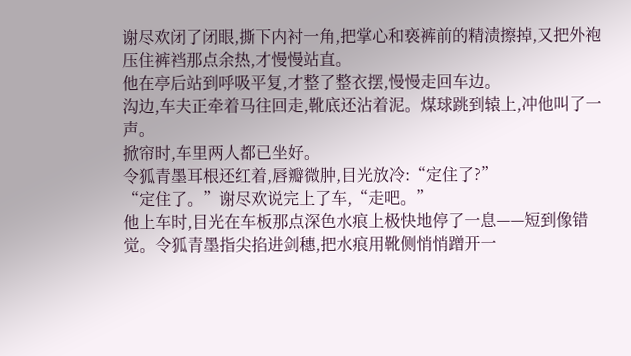谢尽欢闭了闭眼,撕下内衬一角,把掌心和亵裤前的精渍擦掉,又把外袍压住裤裆那点余热,才慢慢站直。
他在亭后站到呼吸平复,才整了整衣摆,慢慢走回车边。
沟边,车夫正牵着马往回走,靴底还沾着泥。煤球跳到辕上,冲他叫了一声。
掀帘时,车里两人都已坐好。
令狐青墨耳根还红着,唇瓣微肿,目光放冷:“定住了?”
“定住了。”谢尽欢说完上了车,“走吧。”
他上车时,目光在车板那点深色水痕上极快地停了一息——短到像错觉。令狐青墨指尖掐进剑穗,把水痕用靴侧悄悄蹭开一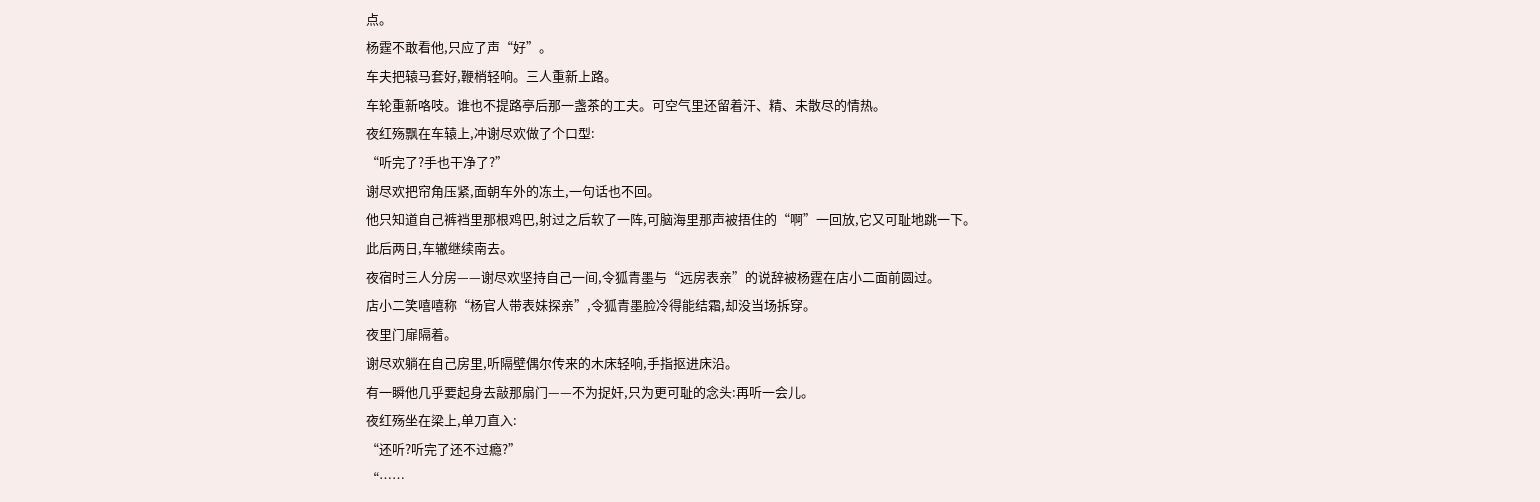点。
杨霆不敢看他,只应了声“好”。
车夫把辕马套好,鞭梢轻响。三人重新上路。
车轮重新咯吱。谁也不提路亭后那一盏茶的工夫。可空气里还留着汗、精、未散尽的情热。
夜红殇飘在车辕上,冲谢尽欢做了个口型:
“听完了?手也干净了?”
谢尽欢把帘角压紧,面朝车外的冻土,一句话也不回。
他只知道自己裤裆里那根鸡巴,射过之后软了一阵,可脑海里那声被捂住的“啊”一回放,它又可耻地跳一下。
此后两日,车辙继续南去。
夜宿时三人分房——谢尽欢坚持自己一间,令狐青墨与“远房表亲”的说辞被杨霆在店小二面前圆过。
店小二笑嘻嘻称“杨官人带表妹探亲”,令狐青墨脸冷得能结霜,却没当场拆穿。
夜里门扉隔着。
谢尽欢躺在自己房里,听隔壁偶尔传来的木床轻响,手指抠进床沿。
有一瞬他几乎要起身去敲那扇门——不为捉奸,只为更可耻的念头:再听一会儿。
夜红殇坐在梁上,单刀直入:
“还听?听完了还不过瘾?”
“……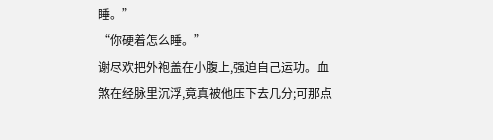睡。”
“你硬着怎么睡。”
谢尽欢把外袍盖在小腹上,强迫自己运功。血煞在经脉里沉浮,竟真被他压下去几分;可那点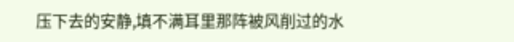压下去的安静,填不满耳里那阵被风削过的水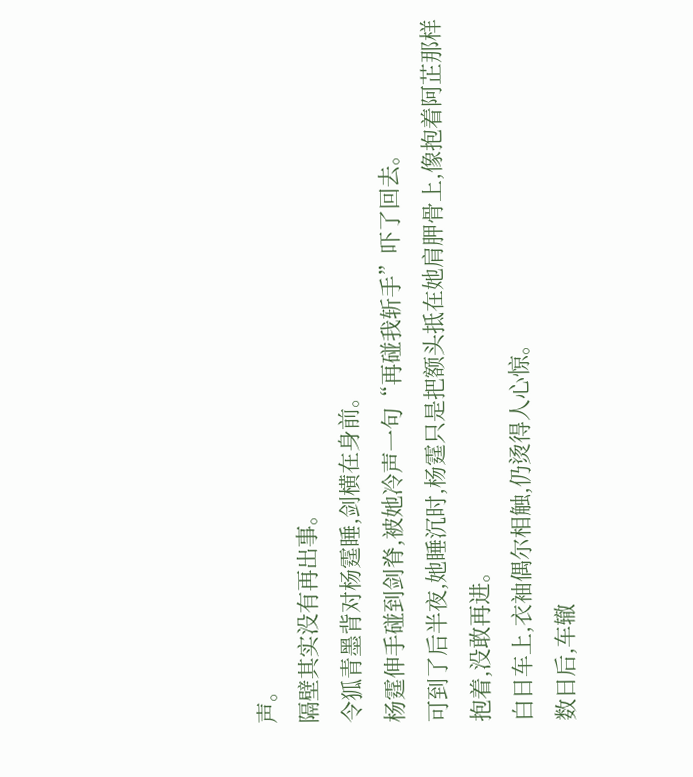声。
隔壁其实没有再出事。
令狐青墨背对杨霆睡,剑横在身前。
杨霆伸手碰到剑脊,被她冷声一句“再碰我斩手”吓了回去。
可到了后半夜,她睡沉时,杨霆只是把额头抵在她肩胛骨上,像抱着阿芷那样抱着,没敢再进。
白日车上,衣袖偶尔相触,仍烫得人心惊。
数日后,车辙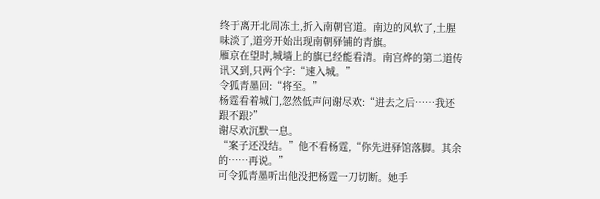终于离开北周冻土,折入南朝官道。南边的风软了,土腥味淡了,道旁开始出现南朝驿铺的青旗。
雁京在望时,城墙上的旗已经能看清。南宫烨的第二道传讯又到,只两个字:“速入城。”
令狐青墨回:“将至。”
杨霆看着城门,忽然低声问谢尽欢:“进去之后……我还跟不跟?”
谢尽欢沉默一息。
“案子还没结。”他不看杨霆,“你先进驿馆落脚。其余的……再说。”
可令狐青墨听出他没把杨霆一刀切断。她手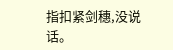指扣紧剑穗,没说话。